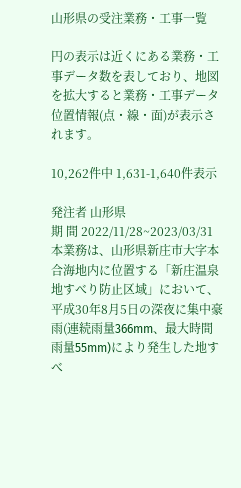山形県の受注業務・工事一覧

円の表示は近くにある業務・工事データ数を表しており、地図を拡大すると業務・工事データ位置情報(点・線・面)が表示されます。

10,262件中 1,631-1,640件表示

発注者 山形県
期 間 2022/11/28~2023/03/31
本業務は、山形県新庄市大字本合海地内に位置する「新庄温泉地すべり防止区域」において、平成30年8月5日の深夜に集中豪雨(連続雨量366mm、最大時間雨量55mm)により発生した地すべ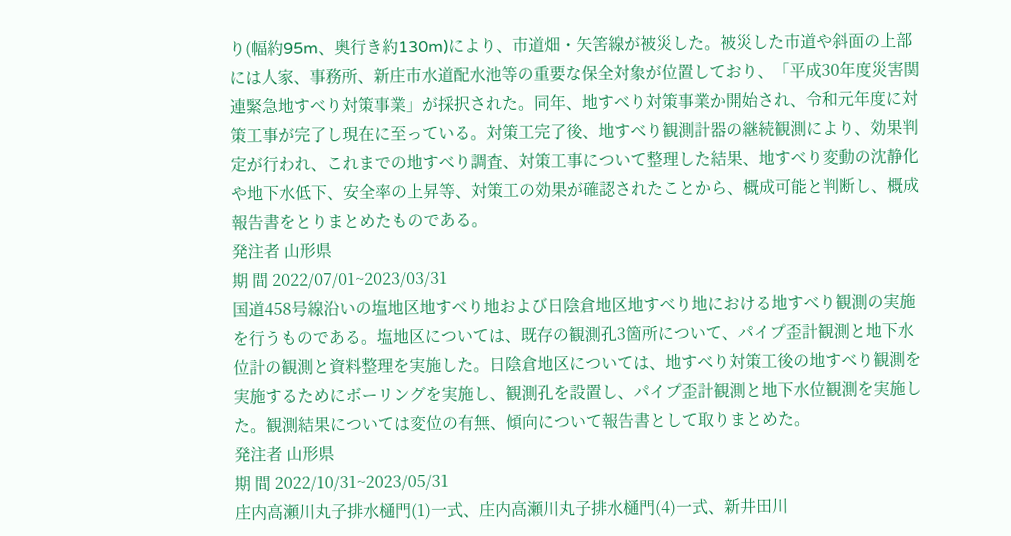り(幅約95m、奥行き約130m)により、市道畑・矢筈線が被災した。被災した市道や斜面の上部には人家、事務所、新庄市水道配水池等の重要な保全対象が位置しており、「平成30年度災害関連緊急地すべり対策事業」が採択された。同年、地すべり対策事業か開始され、令和元年度に対策工事が完了し現在に至っている。対策工完了後、地すべり観測計器の継続観測により、効果判定が行われ、これまでの地すべり調査、対策工事について整理した結果、地すべり変動の沈静化や地下水低下、安全率の上昇等、対策工の効果が確認されたことから、概成可能と判断し、概成報告書をとりまとめたものである。
発注者 山形県
期 間 2022/07/01~2023/03/31
国道458号線沿いの塩地区地すべり地および日陰倉地区地すべり地における地すべり観測の実施を行うものである。塩地区については、既存の観測孔3箇所について、パイプ歪計観測と地下水位計の観測と資料整理を実施した。日陰倉地区については、地すべり対策工後の地すべり観測を実施するためにボーリングを実施し、観測孔を設置し、パイプ歪計観測と地下水位観測を実施した。観測結果については変位の有無、傾向について報告書として取りまとめた。
発注者 山形県
期 間 2022/10/31~2023/05/31
庄内高瀬川丸子排水樋門(1)一式、庄内高瀬川丸子排水樋門(4)一式、新井田川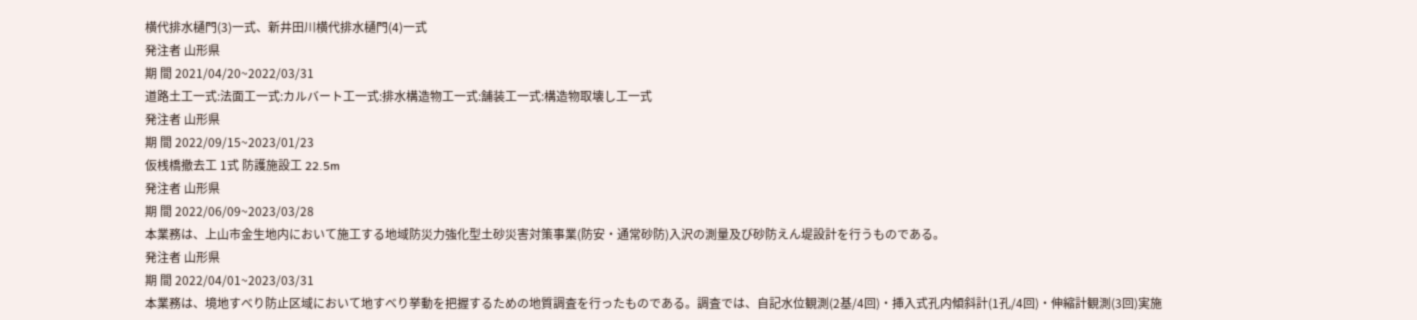横代排水樋門(3)一式、新井田川横代排水樋門(4)一式
発注者 山形県
期 間 2021/04/20~2022/03/31
道路土工一式:法面工一式:カルバート工一式:排水構造物工一式:舗装工一式:構造物取壊し工一式
発注者 山形県
期 間 2022/09/15~2023/01/23
仮桟橋撤去工 1式 防護施設工 22.5m
発注者 山形県
期 間 2022/06/09~2023/03/28
本業務は、上山市金生地内において施工する地域防災力強化型土砂災害対策事業(防安・通常砂防)入沢の測量及び砂防えん堤設計を行うものである。
発注者 山形県
期 間 2022/04/01~2023/03/31
本業務は、境地すべり防止区域において地すべり挙動を把握するための地質調査を行ったものである。調査では、自記水位観測(2基/4回)・挿入式孔内傾斜計(1孔/4回)・伸縮計観測(3回)実施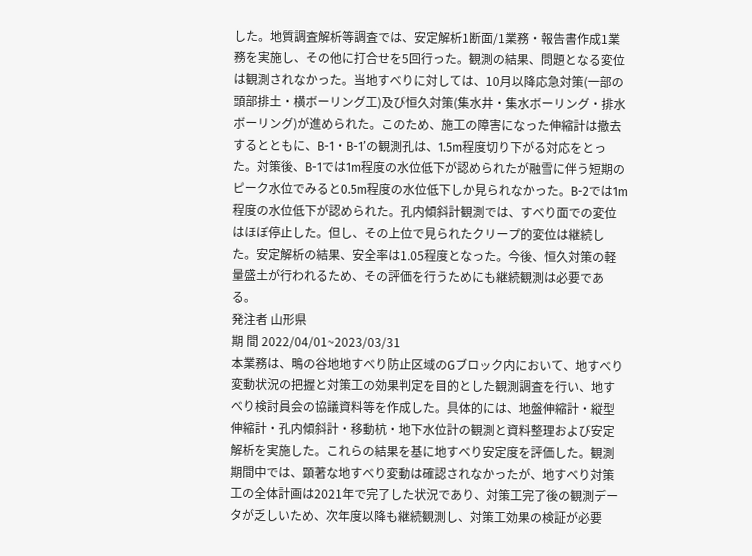した。地質調査解析等調査では、安定解析1断面/1業務・報告書作成1業務を実施し、その他に打合せを5回行った。観測の結果、問題となる変位は観測されなかった。当地すべりに対しては、10月以降応急対策(一部の頭部排土・横ボーリング工)及び恒久対策(集水井・集水ボーリング・排水ボーリング)が進められた。このため、施工の障害になった伸縮計は撤去するとともに、B-1・B-1’の観測孔は、1.5m程度切り下がる対応をとった。対策後、B-1では1m程度の水位低下が認められたが融雪に伴う短期のピーク水位でみると0.5m程度の水位低下しか見られなかった。B-2では1m程度の水位低下が認められた。孔内傾斜計観測では、すべり面での変位はほぼ停止した。但し、その上位で見られたクリープ的変位は継続した。安定解析の結果、安全率は1.05程度となった。今後、恒久対策の軽量盛土が行われるため、その評価を行うためにも継続観測は必要である。
発注者 山形県
期 間 2022/04/01~2023/03/31
本業務は、鴫の谷地地すべり防止区域のGブロック内において、地すべり変動状況の把握と対策工の効果判定を目的とした観測調査を行い、地すべり検討員会の協議資料等を作成した。具体的には、地盤伸縮計・縦型伸縮計・孔内傾斜計・移動杭・地下水位計の観測と資料整理および安定解析を実施した。これらの結果を基に地すべり安定度を評価した。観測期間中では、顕著な地すべり変動は確認されなかったが、地すべり対策工の全体計画は2021年で完了した状況であり、対策工完了後の観測データが乏しいため、次年度以降も継続観測し、対策工効果の検証が必要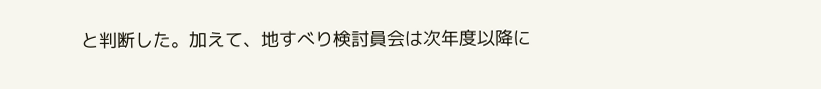と判断した。加えて、地すべり検討員会は次年度以降に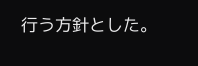行う方針とした。